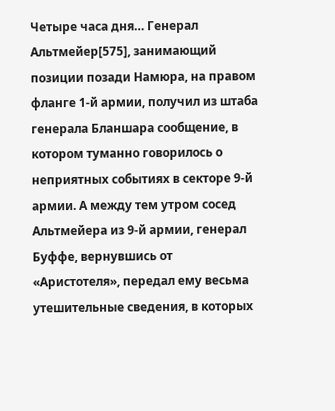Четыре часа дня… Генерал Альтмейер[575], занимающий позиции позади Намюра, на правом фланге 1-й армии, получил из штаба генерала Бланшара сообщение, в котором туманно говорилось о неприятных событиях в секторе 9-й армии. А между тем утром сосед Альтмейера из 9-й армии, генерал Буффе, вернувшись от «Аристотеля», передал ему весьма утешительные сведения, в которых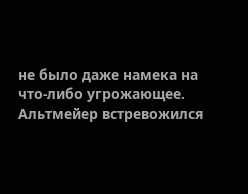не было даже намека на что-либо угрожающее. Альтмейер встревожился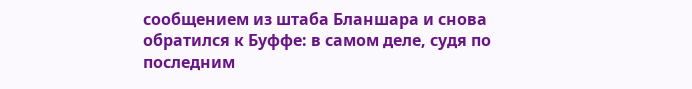сообщением из штаба Бланшара и снова обратился к Буффе: в самом деле, судя по последним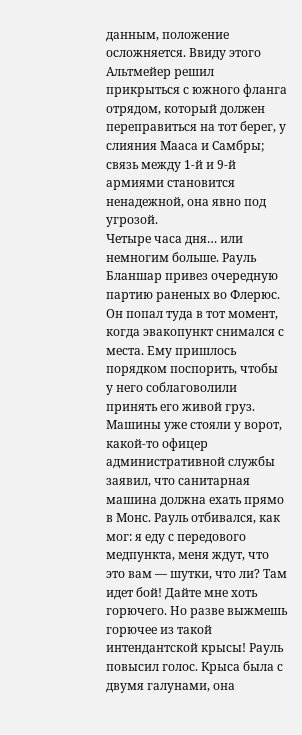данным, положение осложняется. Ввиду этого Альтмейер решил прикрыться с южного фланга отрядом, который должен переправиться на тот берег, у слияния Мааса и Самбры; связь между 1-й и 9-й армиями становится ненадежной, она явно под угрозой.
Четыре часа дня… или немногим больше. Рауль Бланшар привез очередную партию раненых во Флерюс. Он попал туда в тот момент, когда эвакопункт снимался с места. Ему пришлось порядком поспорить, чтобы у него соблаговолили принять его живой груз. Машины уже стояли у ворот, какой-то офицер административной службы заявил, что санитарная машина должна ехать прямо в Монс. Рауль отбивался, как мог: я еду с передового медпункта, меня ждут, что это вам — шутки, что ли? Там идет бой! Дайте мне хоть горючего. Но разве выжмешь горючее из такой интендантской крысы! Рауль повысил голос. Крыса была с двумя галунами, она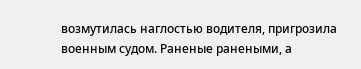возмутилась наглостью водителя, пригрозила военным судом. Раненые ранеными, а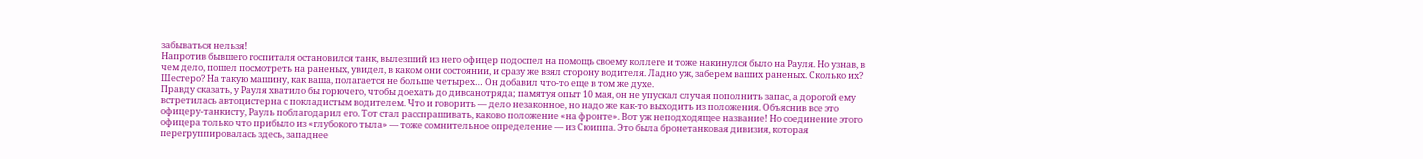забываться нельзя!
Напротив бывшего госпиталя остановился танк, вылезший из него офицер подоспел на помощь своему коллеге и тоже накинулся было на Рауля. Но узнав, в чем дело, пошел посмотреть на раненых, увидел, в каком они состоянии, и сразу же взял сторону водителя. Ладно уж, заберем ваших раненых. Сколько их? Шестеро? На такую машину, как ваша, полагается не больше четырех… Он добавил что-то еще в том же духе.
Правду сказать, у Рауля хватило бы горючего, чтобы доехать до дивсанотряда; памятуя опыт 10 мая, он не упускал случая пополнить запас, а дорогой ему встретилась автоцистерна с покладистым водителем. Что и говорить — дело незаконное, но надо же как-то выходить из положения. Объяснив все это офицеру-танкисту, Рауль поблагодарил его. Тот стал расспрашивать, каково положение «на фронте». Вот уж неподходящее название! Но соединение этого офицера только что прибыло из «глубокого тыла» — тоже сомнительное определение — из Сюиппа. Это была бронетанковая дивизия, которая перегруппировалась здесь, западнее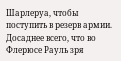Шарлеруа, чтобы поступить в резерв армии.
Досаднее всего, что во Флерюсе Рауль зря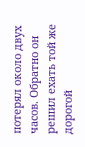потерял около двух часов. Обратно он решил ехать той же дорогой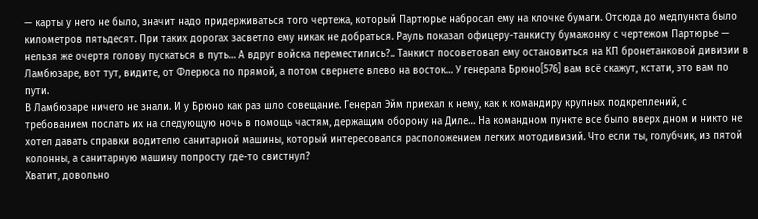— карты у него не было, значит надо придерживаться того чертежа, который Партюрье набросал ему на клочке бумаги. Отсюда до медпункта было километров пятьдесят. При таких дорогах засветло ему никак не добраться. Рауль показал офицеру-танкисту бумажонку с чертежом Партюрье — нельзя же очертя голову пускаться в путь… А вдруг войска переместились?.. Танкист посоветовал ему остановиться на КП бронетанковой дивизии в Ламбюзаре, вот тут, видите, от Флерюса по прямой, а потом свернете влево на восток… У генерала Брюно[576] вам всё скажут, кстати, это вам по пути.
В Ламбюзаре ничего не знали. И у Брюно как раз шло совещание. Генерал Эйм приехал к нему, как к командиру крупных подкреплений, с требованием послать их на следующую ночь в помощь частям, держащим оборону на Диле… На командном пункте все было вверх дном и никто не хотел давать справки водителю санитарной машины, который интересовался расположением легких мотодивизий. Что если ты, голубчик, из пятой колонны, а санитарную машину попросту где-то свистнул?
Хватит, довольно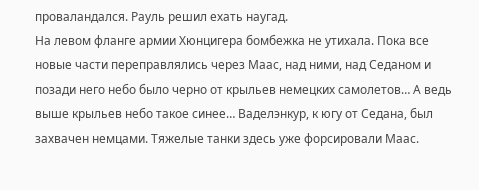проваландался. Рауль решил ехать наугад.
На левом фланге армии Хюнцигера бомбежка не утихала. Пока все новые части переправлялись через Маас, над ними, над Седаном и позади него небо было черно от крыльев немецких самолетов… А ведь выше крыльев небо такое синее… Ваделэнкур, к югу от Седана, был захвачен немцами. Тяжелые танки здесь уже форсировали Маас.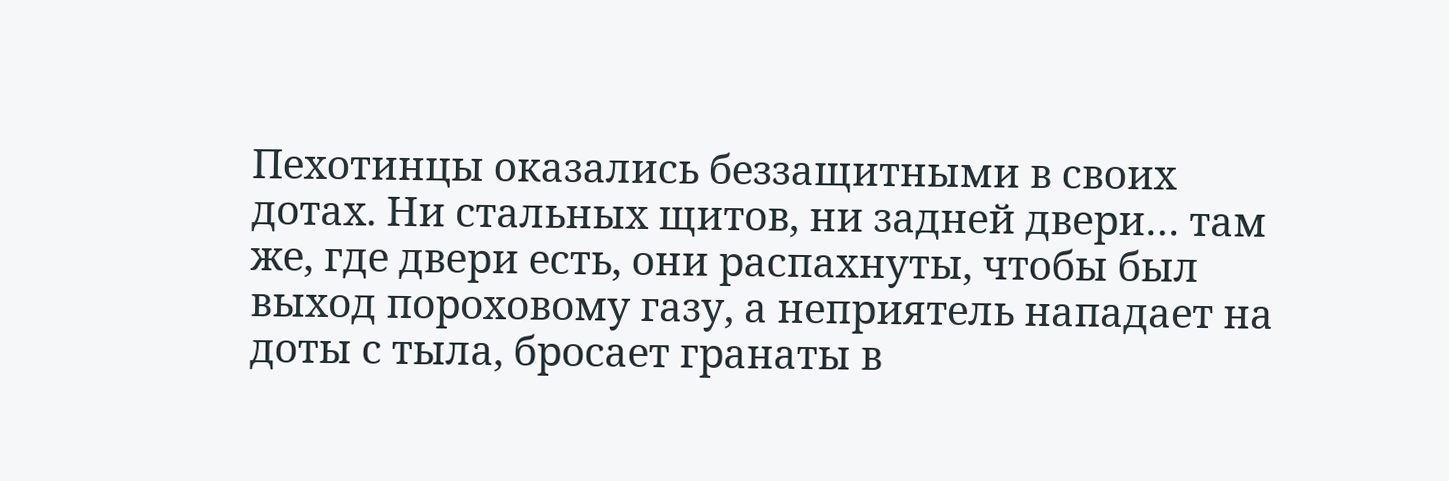Пехотинцы оказались беззащитными в своих дотах. Ни стальных щитов, ни задней двери… там же, где двери есть, они распахнуты, чтобы был выход пороховому газу, а неприятель нападает на доты с тыла, бросает гранаты в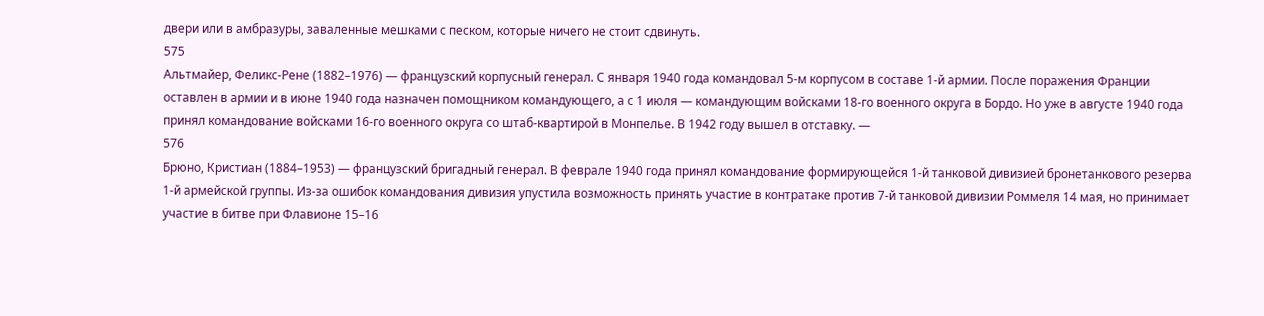двери или в амбразуры, заваленные мешками с песком, которые ничего не стоит сдвинуть.
575
Альтмайер, Феликс-Рене (1882–1976) — французский корпусный генерал. С января 1940 года командовал 5-м корпусом в составе 1-й армии. После поражения Франции оставлен в армии и в июне 1940 года назначен помощником командующего, а с 1 июля — командующим войсками 18-го военного округа в Бордо. Но уже в августе 1940 года принял командование войсками 16-го военного округа со штаб-квартирой в Монпелье. В 1942 году вышел в отставку. —
576
Брюно, Кристиан (1884–1953) — французский бригадный генерал. В феврале 1940 года принял командование формирующейся 1-й танковой дивизией бронетанкового резерва 1-й армейской группы. Из-за ошибок командования дивизия упустила возможность принять участие в контратаке против 7-й танковой дивизии Роммеля 14 мая, но принимает участие в битве при Флавионе 15–16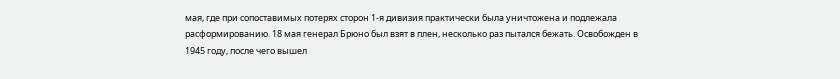мая, где при сопоставимых потерях сторон 1-я дивизия практически была уничтожена и подлежала расформированию. 18 мая генерал Брюно был взят в плен, несколько раз пытался бежать. Освобожден в 1945 году, после чего вышел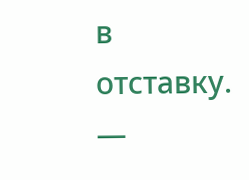в отставку. —